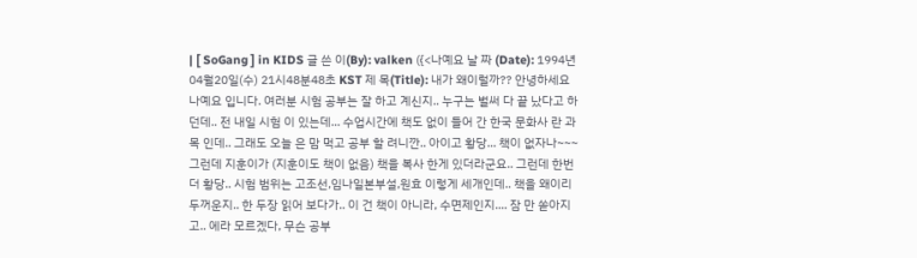| [ SoGang ] in KIDS 글 쓴 이(By): valken ({<나예요 날 짜 (Date): 1994년04월20일(수) 21시48분48초 KST 제 목(Title): 내가 왜이럴까?? 안녕하세요 나예요 입니다. 여러분 시험 공부는 잘 하고 계신지.. 누구는 벌써 다 끝 났다고 하던데.. 전 내일 시험 이 있는데... 수업시간에 책도 없이 들어 간 한국 문화사 란 과목 인데.. 그래도 오늘 은 맘 먹고 공부 할 려니깐.. 아이고 황당... 책이 없자나~~~ 그런데 지훈이가 (지훈이도 책이 없음) 책을 복사 한게 있더라군요.. 그런데 한번더 황당.. 시험 범위는 고조선,임나일본부설,원효 이렇게 세개인데.. 책을 왜이리 두꺼운지.. 한 두장 읽어 보다가.. 이 건 책이 아니라, 수면제인지.... 잠 만 쏟아지고.. 에라 모르겠다, 무슨 공부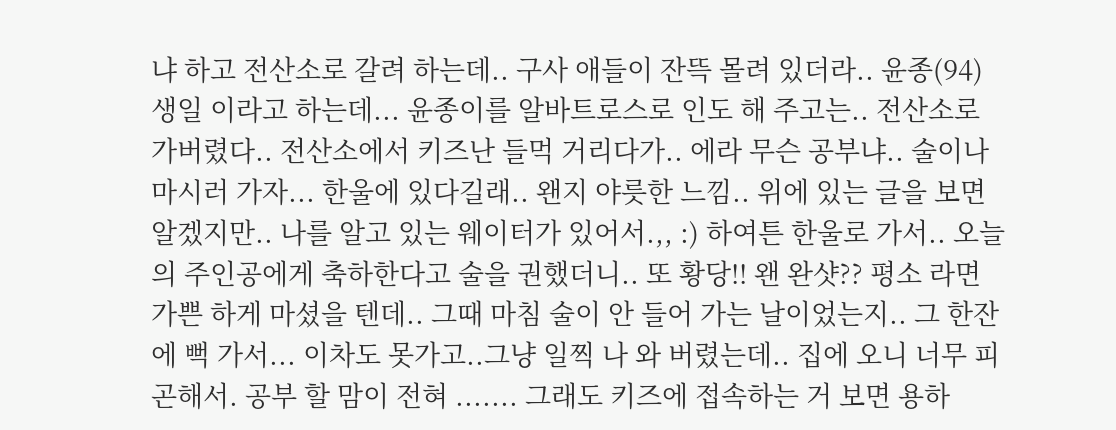냐 하고 전산소로 갈려 하는데.. 구사 애들이 잔뜩 몰려 있더라.. 윤종(94) 생일 이라고 하는데... 윤종이를 알바트로스로 인도 해 주고는.. 전산소로 가버렸다.. 전산소에서 키즈난 들먹 거리다가.. 에라 무슨 공부냐.. 술이나 마시러 가자... 한울에 있다길래.. 왠지 야릇한 느낌.. 위에 있는 글을 보면 알겠지만.. 나를 알고 있는 웨이터가 있어서.,, :) 하여튼 한울로 가서.. 오늘의 주인공에게 축하한다고 술을 권했더니.. 또 황당!! 왠 완샷?? 평소 라면 가쁜 하게 마셨을 텐데.. 그때 마침 술이 안 들어 가는 날이었는지.. 그 한잔에 뻑 가서... 이차도 못가고..그냥 일찍 나 와 버렸는데.. 집에 오니 너무 피곤해서. 공부 할 맘이 전혀 ....... 그래도 키즈에 접속하는 거 보면 용하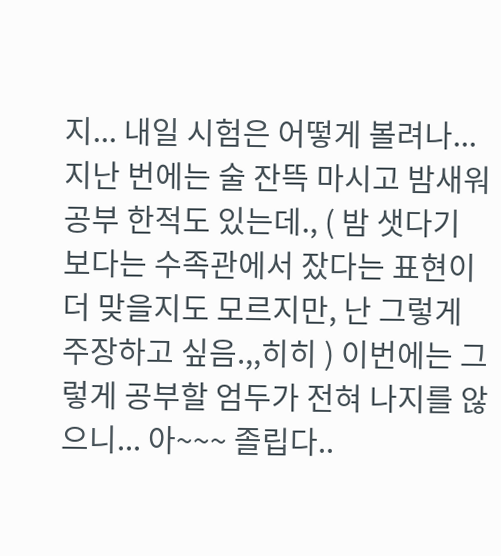지... 내일 시험은 어떻게 볼려나... 지난 번에는 술 잔뜩 마시고 밤새워 공부 한적도 있는데., ( 밤 샛다기 보다는 수족관에서 잤다는 표현이 더 맞을지도 모르지만, 난 그렇게 주장하고 싶음.,,히히 ) 이번에는 그렇게 공부할 엄두가 전혀 나지를 않으니... 아~~~ 졸립다..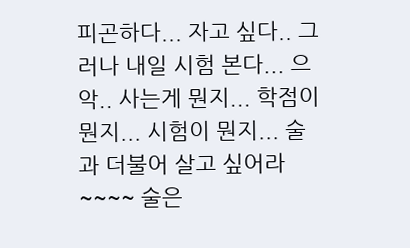피곤하다... 자고 싶다.. 그러나 내일 시험 본다... 으악.. 사는게 뭔지... 학점이 뭔지... 시험이 뭔지... 술과 더불어 살고 싶어라~~~~ 술은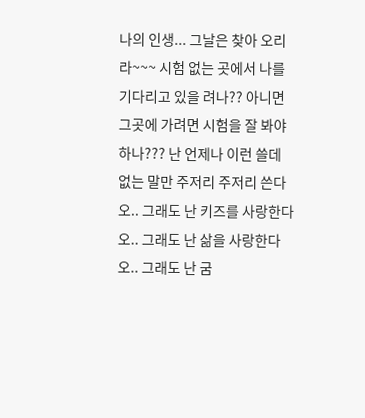나의 인생... 그날은 찾아 오리라~~~ 시험 없는 곳에서 나를 기다리고 있을 려나?? 아니면 그곳에 가려면 시험을 잘 봐야 하나??? 난 언제나 이런 쓸데 없는 말만 주저리 주저리 쓴다오.. 그래도 난 키즈를 사랑한다오.. 그래도 난 삶을 사랑한다오.. 그래도 난 굼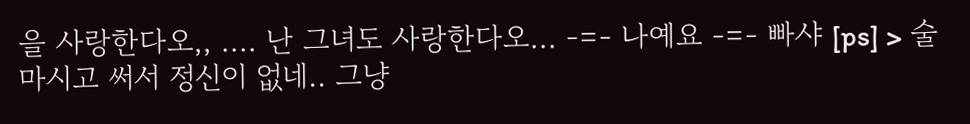을 사랑한다오,, .... 난 그녀도 사랑한다오... -=- 나예요 -=- 빠샤 [ps] > 술마시고 써서 정신이 없네.. 그냥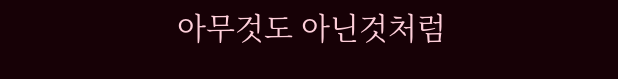아무것도 아닌것처럼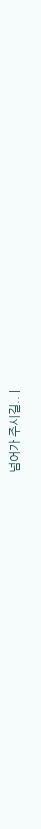넘어가 주시길.. |